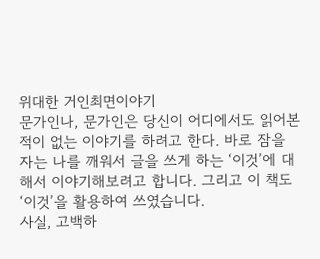위대한 거인최면이야기
문가인나, 문가인은 당신이 어디에서도 읽어본 적이 없는 이야기를 하려고 한다. 바로 잠을 자는 나를 깨워서 글을 쓰게 하는 ‘이것’에 대해서 이야기해보려고 합니다. 그리고 이 책도 ‘이것’을 활용하여 쓰였습니다.
사실, 고백하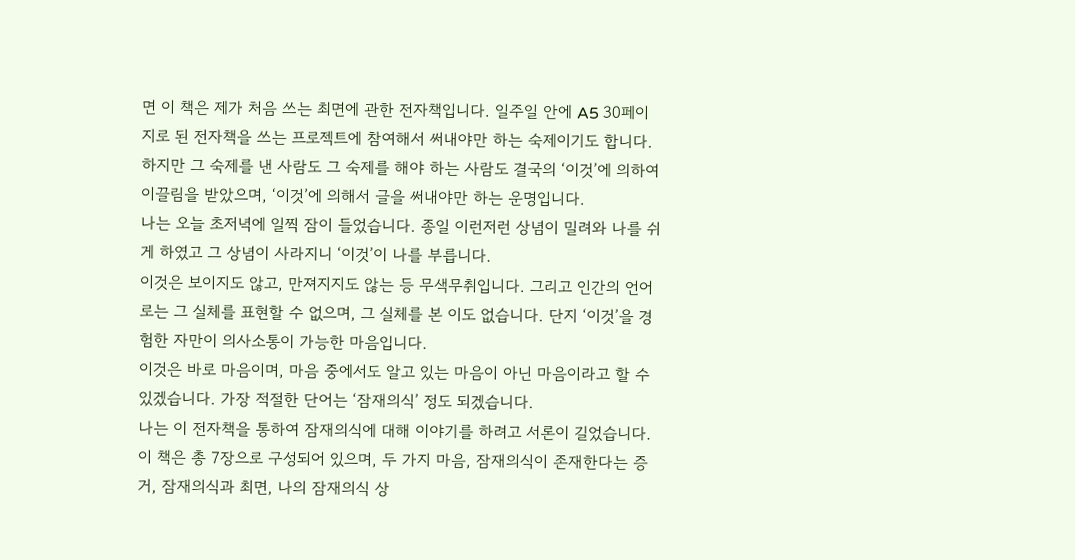면 이 책은 제가 처음 쓰는 최면에 관한 전자책입니다. 일주일 안에 A5 30페이지로 된 전자책을 쓰는 프로젝트에 참여해서 써내야만 하는 숙제이기도 합니다. 하지만 그 숙제를 낸 사람도 그 숙제를 해야 하는 사람도 결국의 ‘이것’에 의하여 이끌림을 받았으며, ‘이것’에 의해서 글을 써내야만 하는 운명입니다.
나는 오늘 초저녁에 일찍 잠이 들었습니다. 종일 이런저런 상념이 밀려와 나를 쉬게 하였고 그 상념이 사라지니 ‘이것’이 나를 부릅니다.
이것은 보이지도 않고, 만져지지도 않는 등 무색무취입니다. 그리고 인간의 언어로는 그 실체를 표현할 수 없으며, 그 실체를 본 이도 없습니다. 단지 ‘이것’을 경험한 자만이 의사소통이 가능한 마음입니다.
이것은 바로 마음이며, 마음 중에서도 알고 있는 마음이 아닌 마음이라고 할 수 있겠습니다. 가장 적절한 단어는 ‘잠재의식’ 정도 되겠습니다.
나는 이 전자책을 통하여 잠재의식에 대해 이야기를 하려고 서론이 길었습니다. 이 책은 총 7장으로 구성되어 있으며, 두 가지 마음, 잠재의식이 존재한다는 증거, 잠재의식과 최면, 나의 잠재의식 상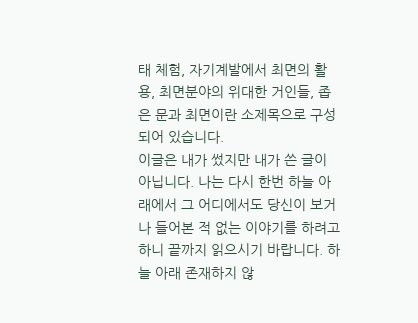태 체험, 자기계발에서 최면의 활용, 최면분야의 위대한 거인들, 좁은 문과 최면이란 소제목으로 구성되어 있습니다.
이글은 내가 썼지만 내가 쓴 글이 아닙니다. 나는 다시 한번 하늘 아래에서 그 어디에서도 당신이 보거나 들어본 적 없는 이야기를 하려고 하니 끝까지 읽으시기 바랍니다. 하늘 아래 존재하지 않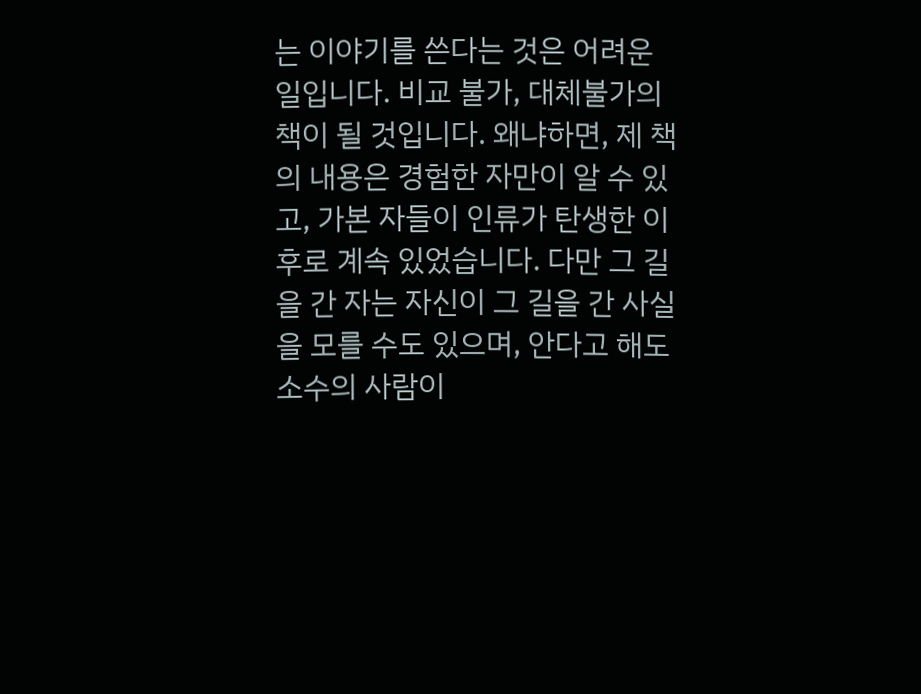는 이야기를 쓴다는 것은 어려운 일입니다. 비교 불가, 대체불가의 책이 될 것입니다. 왜냐하면, 제 책의 내용은 경험한 자만이 알 수 있고, 가본 자들이 인류가 탄생한 이후로 계속 있었습니다. 다만 그 길을 간 자는 자신이 그 길을 간 사실을 모를 수도 있으며, 안다고 해도 소수의 사람이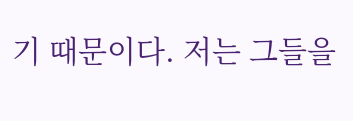기 때문이다. 저는 그들을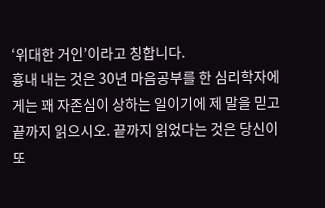‘위대한 거인’이라고 칭합니다.
흉내 내는 것은 30년 마음공부를 한 심리학자에게는 꽤 자존심이 상하는 일이기에 제 말을 믿고 끝까지 읽으시오. 끝까지 읽었다는 것은 당신이 또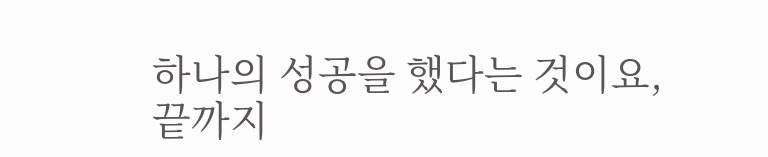하나의 성공을 했다는 것이요, 끝까지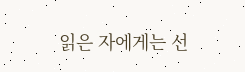읽은 자에게는 선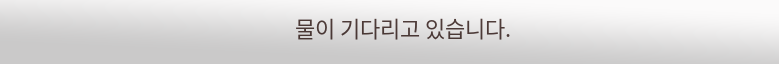물이 기다리고 있습니다.